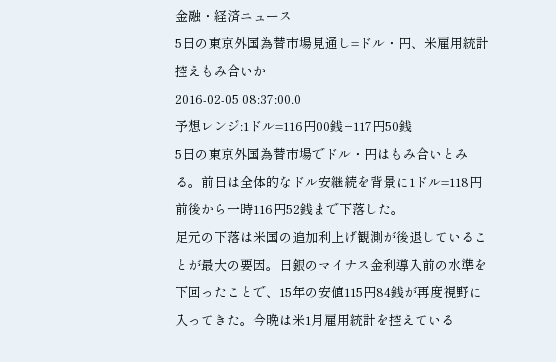金融・経済ニュース
5日の東京外国為替市場見通し=ドル・円、米雇用統計控えもみ合いか
2016-02-05 08:37:00.0
予想レンジ:1ドル=116円00銭−117円50銭
5日の東京外国為替市場でドル・円はもみ合いとみる。前日は全体的なドル安継続を背景に1ドル=118円前後から一時116円52銭まで下落した。
足元の下落は米国の追加利上げ観測が後退していることが最大の要因。日銀のマイナス金利導入前の水準を下回ったことで、15年の安値115円84銭が再度視野に入ってきた。今晩は米1月雇用統計を控えている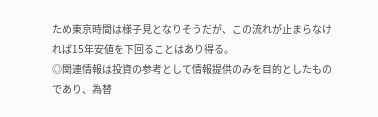ため東京時間は様子見となりそうだが、この流れが止まらなければ15年安値を下回ることはあり得る。
◎関連情報は投資の参考として情報提供のみを目的としたものであり、為替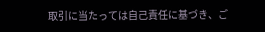取引に当たっては自己責任に基づき、ご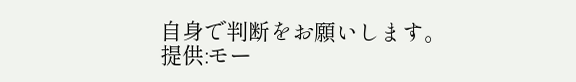自身で判断をお願いします。
提供:モー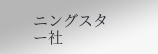ニングスター社